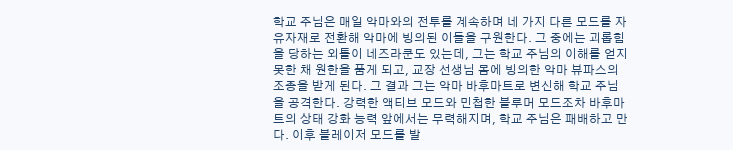학교 주님은 매일 악마와의 전투를 계속하며 네 가지 다른 모드를 자유자재로 전환해 악마에 빙의된 이들을 구원한다. 그 중에는 괴롭힘을 당하는 외톨이 네즈라쿤도 있는데, 그는 학교 주님의 이해를 얻지 못한 채 원한을 품게 되고, 교장 선생님 몸에 빙의한 악마 뷰파스의 조종을 받게 된다. 그 결과 그는 악마 바후마트로 변신해 학교 주님을 공격한다. 강력한 액티브 모드와 민첩한 블루머 모드조차 바후마트의 상태 강화 능력 앞에서는 무력해지며, 학교 주님은 패배하고 만다. 이후 블레이저 모드를 발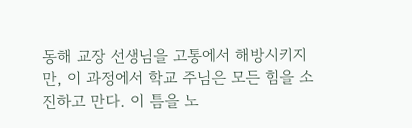동해 교장 선생님을 고통에서 해방시키지만, 이 과정에서 학교 주님은 모든 힘을 소진하고 만다. 이 틈을 노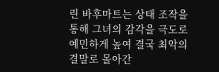린 바후마트는 상태 조작을 통해 그녀의 감각을 극도로 예민하게 높여 결국 최악의 결말로 몰아간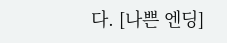다. [나쁜 엔딩]